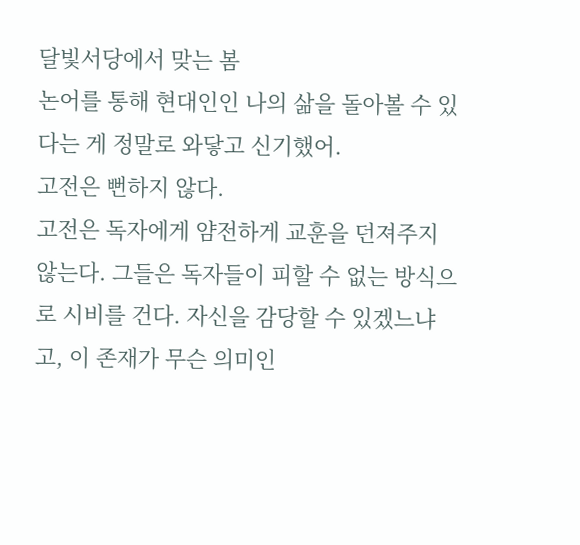달빛서당에서 맞는 봄
논어를 통해 현대인인 나의 삶을 돌아볼 수 있다는 게 정말로 와닿고 신기했어.
고전은 뻔하지 않다.
고전은 독자에게 얌전하게 교훈을 던져주지 않는다. 그들은 독자들이 피할 수 없는 방식으로 시비를 건다. 자신을 감당할 수 있겠느냐고, 이 존재가 무슨 의미인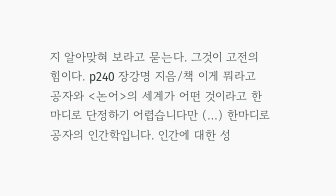지 알아맞혀 보라고 묻는다. 그것이 고전의 힘이다. p240 장강명 지음/책 이게 뭐라고
공자와 <논어>의 세계가 어떤 것이라고 한마디로 단정하기 어렵습니다만 (…) 한마디로 공자의 인간학입니다. 인간에 대한 성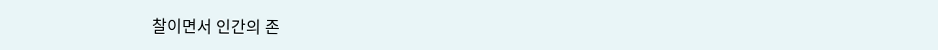찰이면서 인간의 존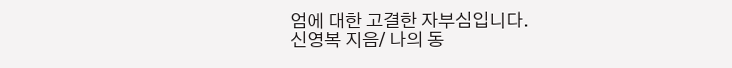엄에 대한 고결한 자부심입니다.
신영복 지음/ 나의 동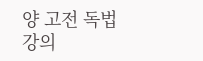양 고전 독법 강의